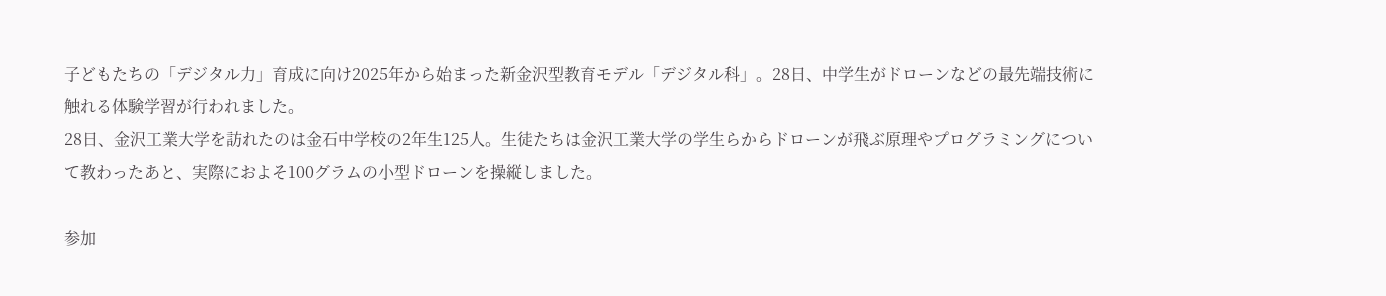子どもたちの「デジタル力」育成に向け2025年から始まった新金沢型教育モデル「デジタル科」。28日、中学生がドローンなどの最先端技術に触れる体験学習が行われました。
28日、金沢工業大学を訪れたのは金石中学校の2年生125人。生徒たちは金沢工業大学の学生らからドローンが飛ぶ原理やプログラミングについて教わったあと、実際におよそ100グラムの小型ドローンを操縦しました。

参加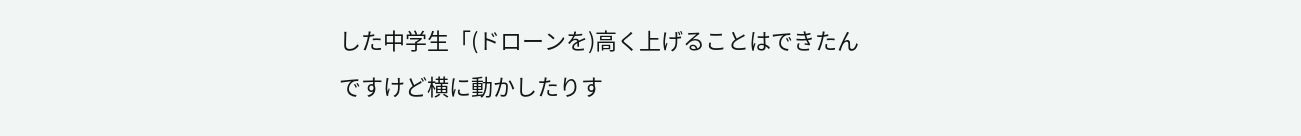した中学生「(ドローンを)高く上げることはできたんですけど横に動かしたりす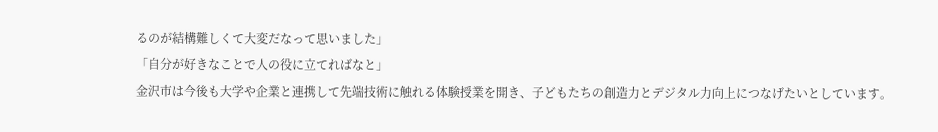るのが結構難しくて大変だなって思いました」
「自分が好きなことで人の役に立てればなと」
金沢市は今後も大学や企業と連携して先端技術に触れる体験授業を開き、子どもたちの創造力とデジタル力向上につなげたいとしています。